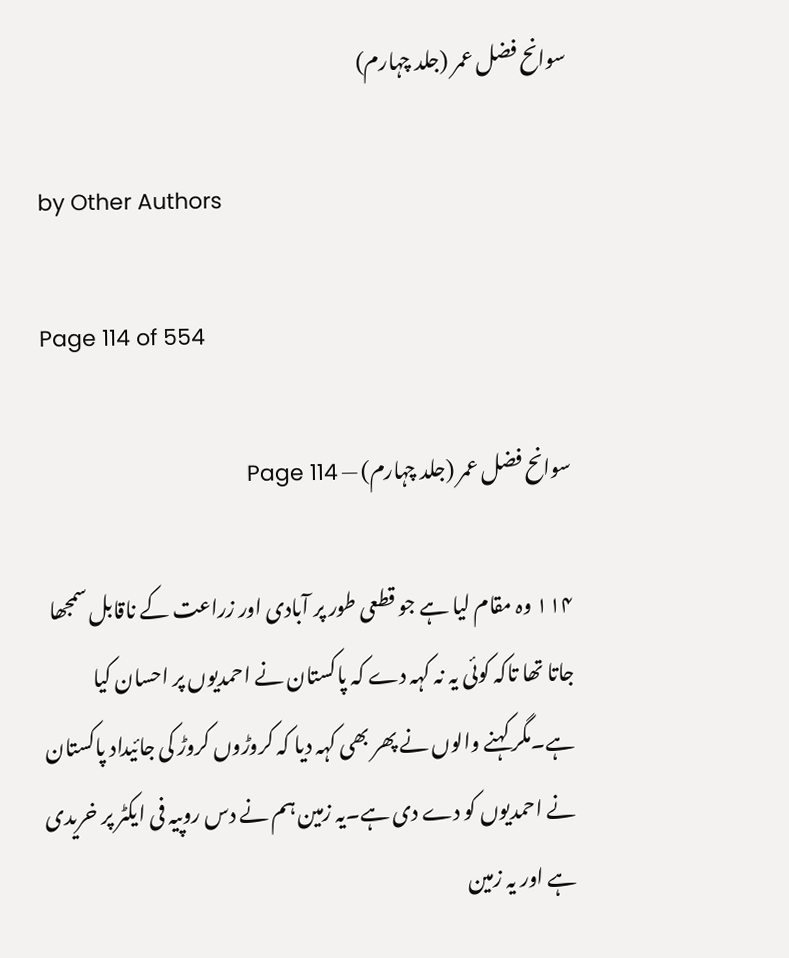سوانح فضل عمر (جلد چہارم)

by Other Authors

Page 114 of 554

سوانح فضل عمر (جلد چہارم) — Page 114

۱۱۴ وہ مقام لیا ہے جو قطعی طور پر آبادی اور زراعت کے ناقابل سمجھا جاتا تھا تاکہ کوئی یہ نہ کہہ دے کہ پاکستان نے احمدیوں پر احسان کیا ہے۔مگر کہنے والوں نے پھر بھی کہہ دیا کہ کروڑوں کروڑ کی جائیداد پاکستان نے احمدیوں کو دے دی ہے۔یہ زمین ہم نے دس روپیہ فی ایکٹر پر خریدی ہے اور یہ زمین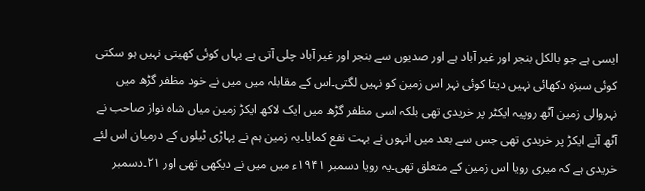ایسی ہے جو بالکل بنجر اور غیر آباد ہے اور صدیوں سے بنجر اور غیر آباد چلی آتی ہے یہاں کوئی کھیتی نہیں ہو سکتی کوئی سبزہ دکھائی نہیں دیتا کوئی نہر اس زمین کو نہیں لگتی۔اس کے مقابلہ میں میں نے خود مظفر گڑھ میں نہروالی زمین آٹھ روپیہ ایکٹر پر خریدی تھی بلکہ اسی مظفر گڑھ میں ایک لاکھ ایکڑ زمین میاں شاہ نواز صاحب نے آٹھ آنے ایکڑ پر خریدی تھی جس سے بعد میں انہوں نے بہت نفع کمایا۔یہ زمین ہم نے پہاڑی ٹیلوں کے درمیان اس لئے خریدی ہے کہ میری رویا اس زمین کے متعلق تھی۔یہ رویا دسمبر ۱۹۴۱ء میں میں نے دیکھی تھی اور ۲۱۔دسمبر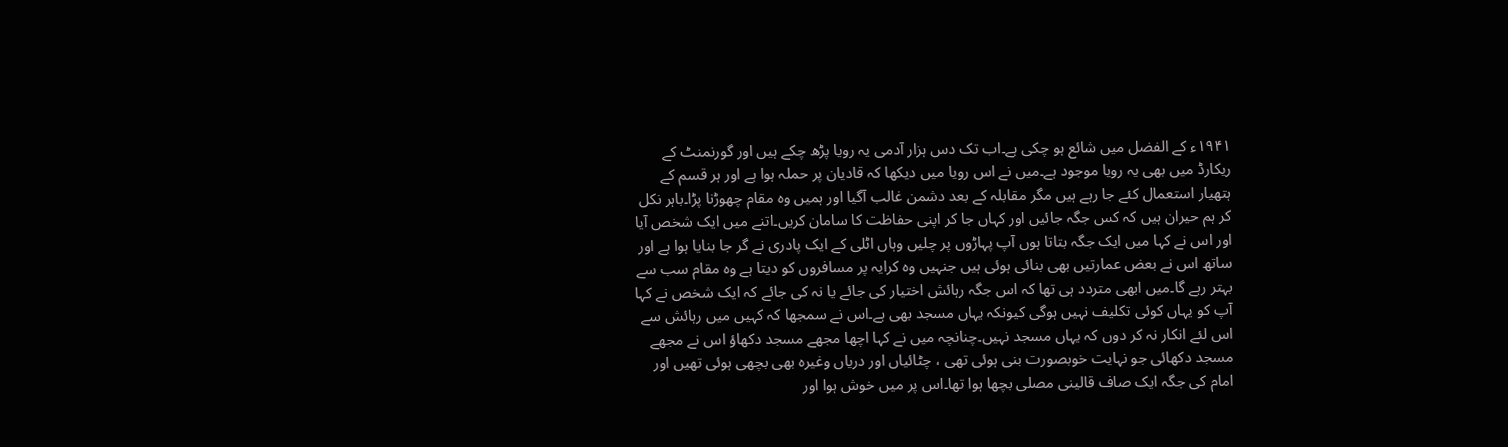۱۹۴۱ء کے الفضل میں شائع ہو چکی ہے۔اب تک دس ہزار آدمی یہ رویا پڑھ چکے ہیں اور گورنمنٹ کے ریکارڈ میں بھی یہ رویا موجود ہے۔میں نے اس رویا میں دیکھا کہ قادیان پر حملہ ہوا ہے اور ہر قسم کے ہتھیار استعمال کئے جا رہے ہیں مگر مقابلہ کے بعد دشمن غالب آگیا اور ہمیں وہ مقام چھوڑنا پڑا۔باہر نکل کر ہم حیران ہیں کہ کس جگہ جائیں اور کہاں جا کر اپنی حفاظت کا سامان کریں۔اتنے میں ایک شخص آیا اور اس نے کہا میں ایک جگہ بتاتا ہوں آپ پہاڑوں پر چلیں وہاں اٹلی کے ایک پادری نے گر جا بنایا ہوا ہے اور ساتھ اس نے بعض عمارتیں بھی بنائی ہوئی ہیں جنہیں وہ کرایہ پر مسافروں کو دیتا ہے وہ مقام سب سے بہتر رہے گا۔میں ابھی متردد ہی تھا کہ اس جگہ رہائش اختیار کی جائے یا نہ کی جائے کہ ایک شخص نے کہا آپ کو یہاں کوئی تکلیف نہیں ہوگی کیونکہ یہاں مسجد بھی ہے۔اس نے سمجھا کہ کہیں میں رہائش سے اس لئے انکار نہ کر دوں کہ یہاں مسجد نہیں۔چنانچہ میں نے کہا اچھا مجھے مسجد دکھاؤ اس نے مجھے مسجد دکھائی جو نہایت خوبصورت بنی ہوئی تھی ، چٹائیاں اور دریاں وغیرہ بھی بچھی ہوئی تھیں اور امام کی جگہ ایک صاف قالینی مصلی بچھا ہوا تھا۔اس پر میں خوش ہوا اور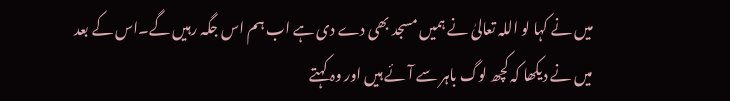میں نے کہا لو اللہ تعالیٰ نے ہمیں مسجد بھی دے دی ہے اب ہم اس جگہ رہیں گے۔اس کے بعد میں نے دیکھا کہ کچھ لوگ باہر سے آئے ہیں اور وہ کہتے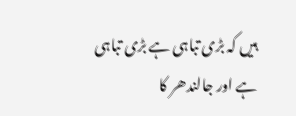ہیں کہ بڑی تباہی ہے بڑی تباہی ہے اور جالندھر کا